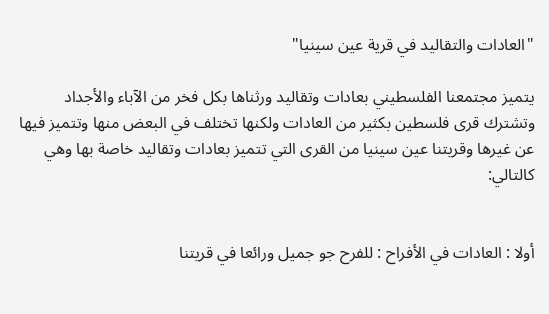"العادات والتقاليد في قرية عين سينيا"

يتميز مجتمعنا الفلسطيني بعادات وتقاليد ورثناها بكل فخر من الآباء والأجداد وتشترك قرى فلسطين بكثير من العادات ولكنها تختلف في البعض منها وتتميز فيها عن غيرها وقريتنا عين سينيا من القرى التي تتميز بعادات وتقاليد خاصة بها وهي كالتالي:


أولا : العادات في الأفراح : للفرح جو جميل ورائعا في قريتنا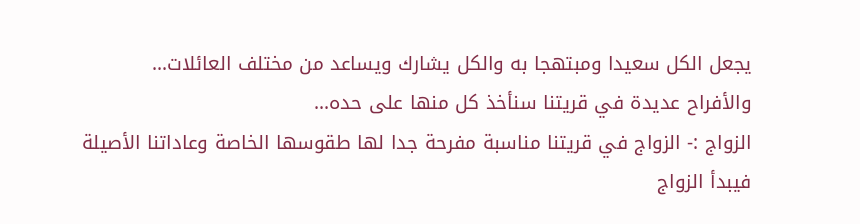يجعل الكل سعيدا ومبتهجا به والكل يشارك ويساعد من مختلف العائلات...
والأفراح عديدة في قريتنا سنأخذ كل منها على حده...
الزواج :- الزواج في قريتنا مناسبة مفرحة جدا لها طقوسها الخاصة وعاداتنا الأصيلة فيبدأ الزواج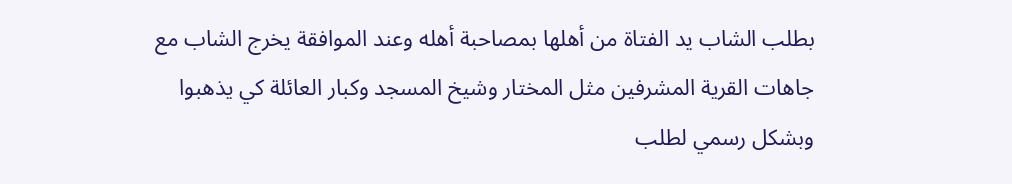بطلب الشاب يد الفتاة من أهلها بمصاحبة أهله وعند الموافقة يخرج الشاب مع جاهات القرية المشرفين مثل المختار وشيخ المسجد وكبار العائلة كي يذهبوا وبشكل رسمي لطلب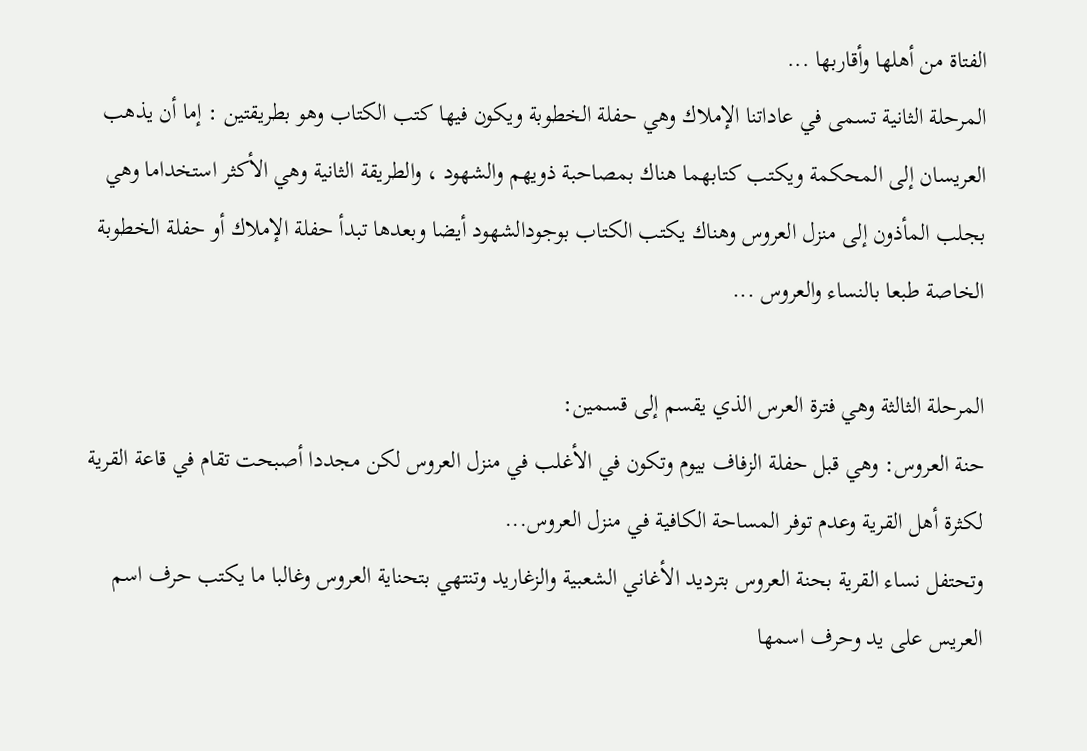الفتاة من أهلها وأقاربها ...
المرحلة الثانية تسمى في عاداتنا الإملاك وهي حفلة الخطوبة ويكون فيها كتب الكتاب وهو بطريقتين : إما أن يذهب العريسان إلى المحكمة ويكتب كتابهما هناك بمصاحبة ذويهم والشهود ، والطريقة الثانية وهي الأكثر استخداما وهي بجلب المأذون إلى منزل العروس وهناك يكتب الكتاب بوجودالشهود أيضا وبعدها تبدأ حفلة الإملاك أو حفلة الخطوبة الخاصة طبعا بالنساء والعروس ...

المرحلة الثالثة وهي فترة العرس الذي يقسم إلى قسمين:
حنة العروس: وهي قبل حفلة الزفاف بيوم وتكون في الأغلب في منزل العروس لكن مجددا أصبحت تقام في قاعة القرية لكثرة أهل القرية وعدم توفر المساحة الكافية في منزل العروس...
وتحتفل نساء القرية بحنة العروس بترديد الأغاني الشعبية والزغاريد وتنتهي بتحناية العروس وغالبا ما يكتب حرف اسم العريس على يد وحرف اسمها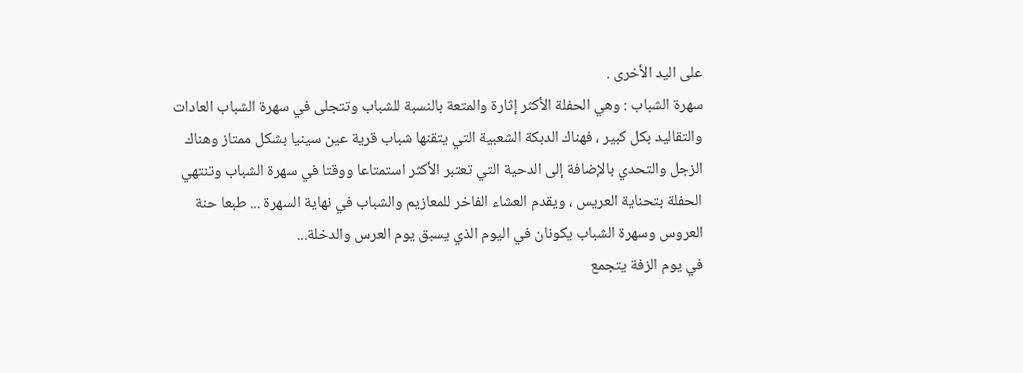على اليد الأخرى .
سهرة الشباب : وهي الحفلة الأكثر إثارة والمتعة بالنسبة للشباب وتتجلى في سهرة الشباب العادات والتقاليد بكل كبير ، فهناك الدبكة الشعبية التي يتقنها شباب قرية عين سينيا بشكل ممتاز وهناك الزجل والتحدي بالإضافة إلى الدحية التي تعتبر الأكثر استمتاعا ووقتا في سهرة الشباب وتنتهي الحفلة بتحناية العريس ، ويقدم العشاء الفاخر للمعازيم والشباب في نهاية السهرة ... طبعا حنة العروس وسهرة الشباب يكونان في اليوم الذي يسبق يوم العرس والدخلة...
في يوم الزفة يتجمع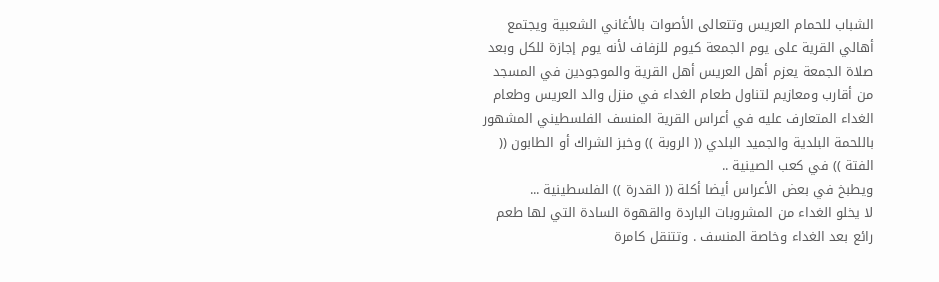الشباب للحمام العريس وتتعالى الأصوات بالأغاني الشعبية ويجتمع أهالي القرية على يوم الجمعة كيوم للزفاف لأنه يوم إجازة للكل وبعد صلاة الجمعة يعزم أهل العريس أهل القرية والموجودين في المسجد من أقارب ومعازيم لتناول طعام الغداء في منزل والد العريس وطعام الغداء المتعارف عليه في أعراس القرية المنسف الفلسطيني المشهور باللحمة البلدية والجميد البلدي (( الروبة )) وخبز الشراك أو الطابون (( الفتة )) في كعب الصينية ..
ويطبخ في بعض الأعراس أيضا أكلة (( القدرة )) الفلسطينية ...
لا يخلو الغداء من المشروبات الباردة والقهوة السادة التي لها طعم رائع بعد الغداء وخاصة المنسف . وتتنقل كامرة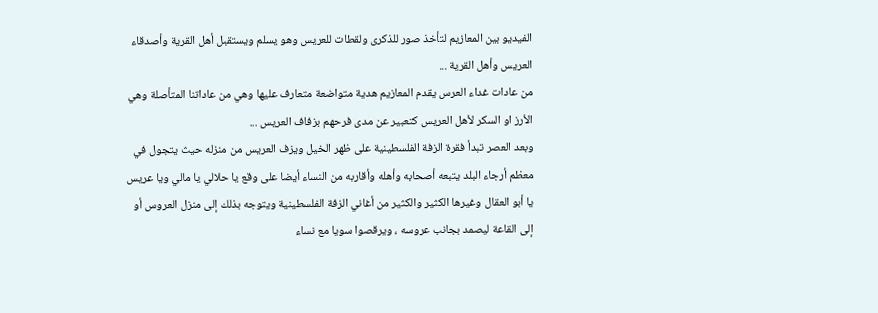الفيديو بين المعازيم لتأخذ صور للذكرى ولقطات للعريس وهو يسلم ويستقبل أهل القرية وأصدقاء العريس وأهل القرية ...
من عادات غداء العرس يقدم المعازيم هدية متواضعة متعارف عليها وهي من عاداتنا المتأصلة وهي الأرز او السكر لأهل العريس كتعبير عن مدى فرحهم بزفاف العريس ...
وبعد العصر تبدأ فقرة الزفة الفلسطينية على ظهر الخيل ويزف العريس من منزله حيث يتجول في معظم أرجاء البلد يتبعه أصحابه وأهله وأقاربه من النساء أيضا على وقع يا حلالي يا مالي ويا عريس يا أبو العقال وغيرها الكثير والكثير من أغاني الزفة الفلسطينية ويتوجه بذلك إلى منزل العروس أو إلى القاعة ليصمد بجانب عروسه ، ويرقصوا سويا مع نساء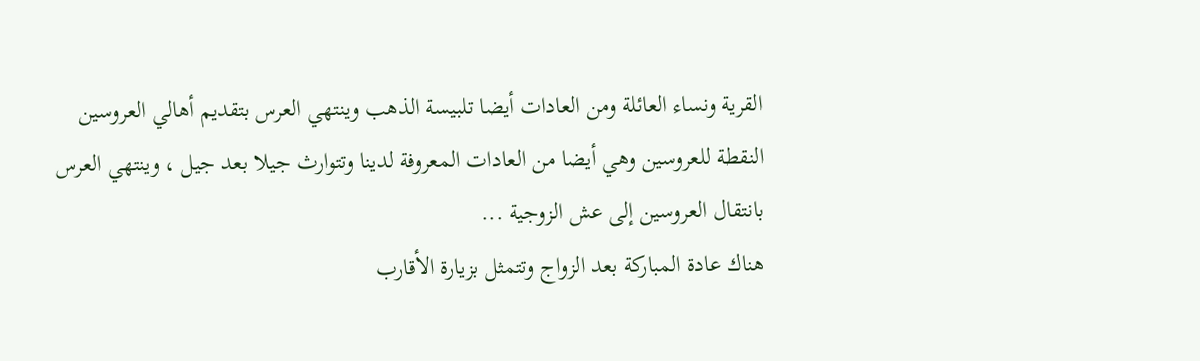القرية ونساء العائلة ومن العادات أيضا تلبيسة الذهب وينتهي العرس بتقديم أهالي العروسين النقطة للعروسين وهي أيضا من العادات المعروفة لدينا وتتوارث جيلا بعد جيل ، وينتهي العرس بانتقال العروسين إلى عش الزوجية ...
هناك عادة المباركة بعد الزواج وتتمثل بزيارة الأقارب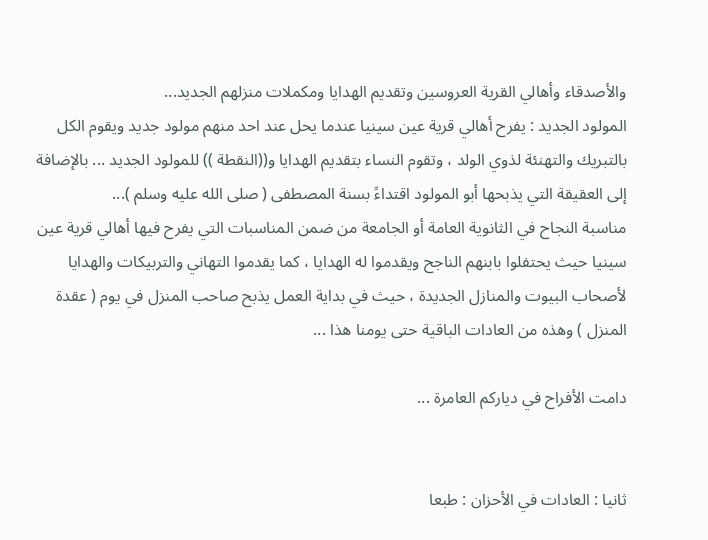والأصدقاء وأهالي القرية العروسين وتقديم الهدايا ومكملات منزلهم الجديد...
المولود الجديد : يفرح أهالي قرية عين سينيا عندما يحل عند احد منهم مولود جديد ويقوم الكل بالتبريك والتهنئة لذوي الولد ، وتقوم النساء بتقديم الهدايا و((النقطة )) للمولود الجديد ... بالإضافة إلى العقيقة التي يذبحها أبو المولود اقتداءً بسنة المصطفى ( صلى الله عليه وسلم )...
مناسبة النجاح في الثانوية العامة أو الجامعة من ضمن المناسبات التي يفرح فيها أهالي قرية عين سينيا حيث يحتفلوا بابنهم الناجح ويقدموا له الهدايا ، كما يقدموا التهاني والتربيكات والهدايا لأصحاب البيوت والمنازل الجديدة ، حيث في بداية العمل يذبح صاحب المنزل في يوم ( عقدة المنزل ) وهذه من العادات الباقية حتى يومنا هذا ...

دامت الأفراح في دياركم العامرة ...


ثانيا : العادات في الأحزان : طبعا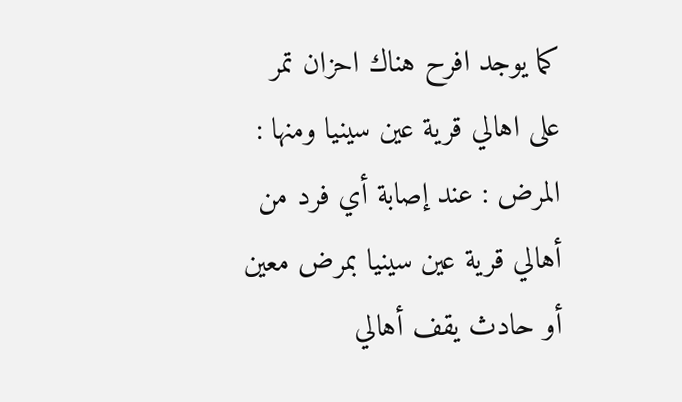كما يوجد افرح هناك احزان تمر على اهالي قرية عين سينيا ومنها :
المرض : عند إصابة أي فرد من أهالي قرية عين سينيا بمرض معين أو حادث يقف أهالي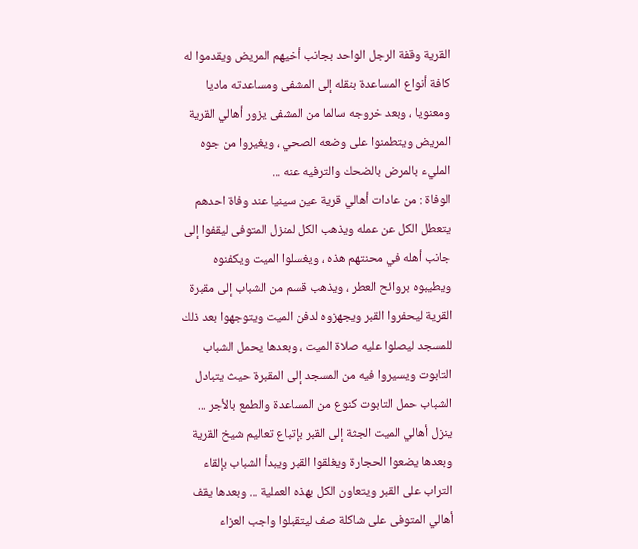القرية وقفة الرجل الواحد بجانب أخيهم المريض ويقدموا له كافة أنواع المساعدة بنقله إلى المشفى ومساعدته ماديا ومعنويا ، وبعد خروجه سالما من المشفى يزور أهالي القرية المريض ويتطمنوا على وضعه الصحي ، ويغيروا من جوه المليء بالمرض بالضحك والترفيه عنه ...
الوفاة : من عادات أهالي قرية عين سينيا عند وفاة احدهم يتعطل الكل عن عمله ويذهب الكل لمنزل المتوفى ليقفوا إلى جانب أهله في محنتهم هذه ، ويغسلوا الميت ويكفنوه ويطيبوه بروائح العطر ، ويذهب قسم من الشباب إلى مقبرة القرية ليحفروا القبر ويجهزوه لدفن الميت ويتوجهوا بعد ذلك للمسجد ليصلوا عليه صلاة الميت ، وبعدها يحمل الشباب التابوت ويسيروا فيه من المسجد إلى المقبرة حيث يتبادل الشباب حمل التابوت كنوع من المساعدة والطمع بالأجر ... ينزل أهالي الميت الجثة إلى القبر بإتباع تعاليم شيخ القرية وبعدها يضعوا الحجارة ويغلقوا القبر ويبدأ الشباب بإلقاء التراب على القبر ويتعاون الكل بهذه العملية ... وبعدها يقف أهالي المتوفى على شاكلة صف ليتقبلوا واجب العزاء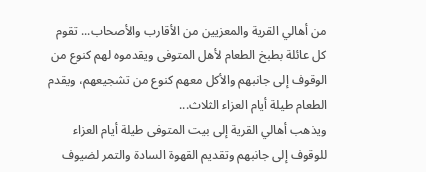من أهالي القرية والمعزيين من الأقارب والأصحاب... تقوم كل عائلة بطبخ الطعام لأهل المتوفى ويقدموه لهم كنوع من الوقوف إلى جانبهم والأكل معهم كنوع من تشجيعهم، ويقدم الطعام طيلة أيام العزاء الثلاث...
ويذهب أهالي القرية إلى بيت المتوفى طيلة أيام العزاء للوقوف إلى جانبهم وتقديم القهوة السادة والتمر لضيوف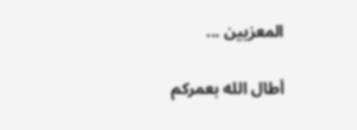المعزيين ...

أطال الله بعمركم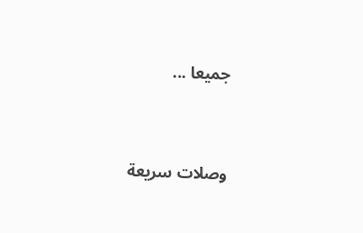جميعا ...




وصلات سريعة